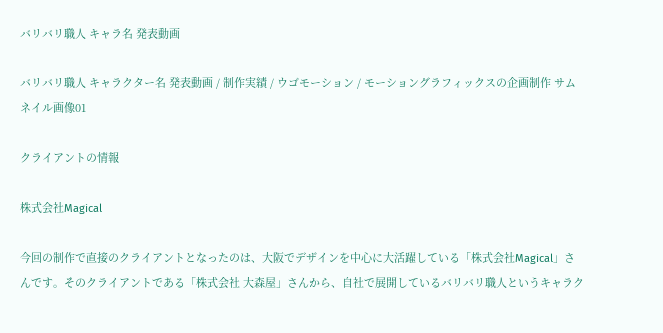バリバリ職人 キャラ名 発表動画

バリバリ職人 キャラクター名 発表動画 / 制作実績 / ウゴモーション / モーショングラフィックスの企画制作 サムネイル画像01

クライアントの情報

株式会社Magical

今回の制作で直接のクライアントとなったのは、大阪でデザインを中心に大活躍している「株式会社Magical」さんです。そのクライアントである「株式会社 大森屋」さんから、自社で展開しているバリバリ職人というキャラク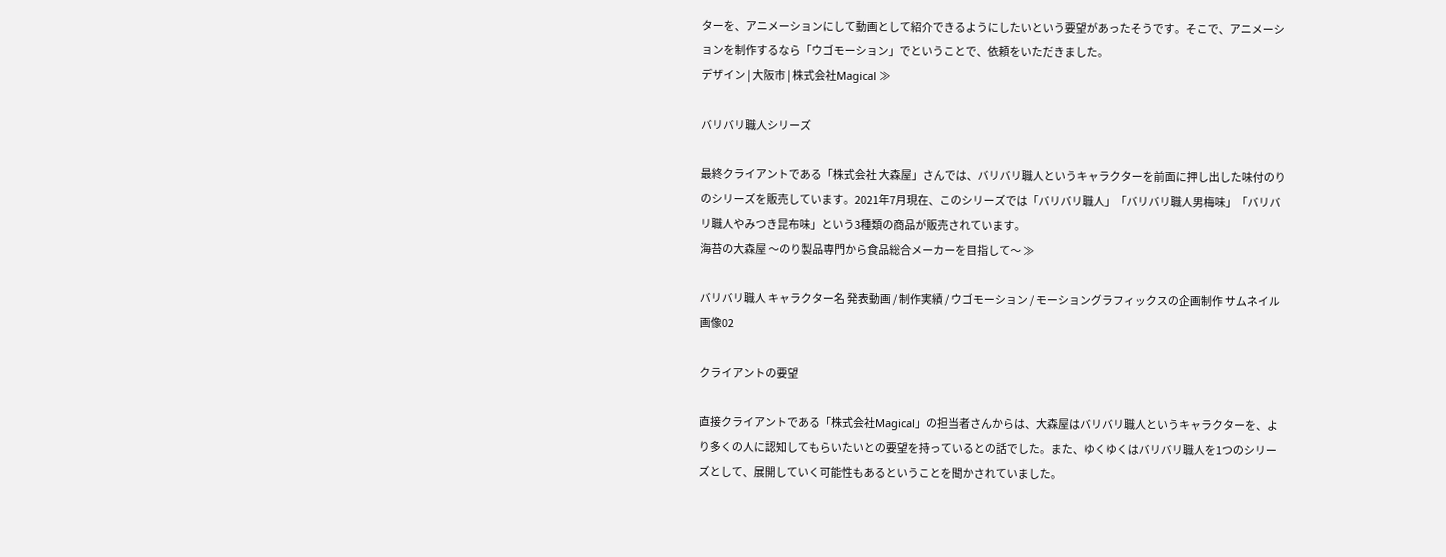ターを、アニメーションにして動画として紹介できるようにしたいという要望があったそうです。そこで、アニメーションを制作するなら「ウゴモーション」でということで、依頼をいただきました。
デザイン | 大阪市 | 株式会社Magical ≫

バリバリ職人シリーズ

最終クライアントである「株式会社 大森屋」さんでは、バリバリ職人というキャラクターを前面に押し出した味付のりのシリーズを販売しています。2021年7月現在、このシリーズでは「バリバリ職人」「バリバリ職人男梅味」「バリバリ職人やみつき昆布味」という3種類の商品が販売されています。
海苔の大森屋 〜のり製品専門から食品総合メーカーを目指して〜 ≫

バリバリ職人 キャラクター名 発表動画 / 制作実績 / ウゴモーション / モーショングラフィックスの企画制作 サムネイル画像02

クライアントの要望

直接クライアントである「株式会社Magical」の担当者さんからは、大森屋はバリバリ職人というキャラクターを、より多くの人に認知してもらいたいとの要望を持っているとの話でした。また、ゆくゆくはバリバリ職人を1つのシリーズとして、展開していく可能性もあるということを聞かされていました。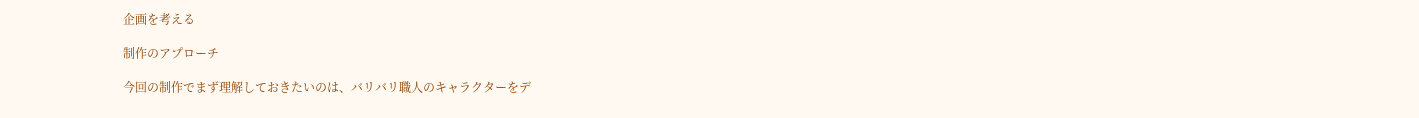企画を考える

制作のアプローチ

今回の制作でまず理解しておきたいのは、バリバリ職人のキャラクターをデ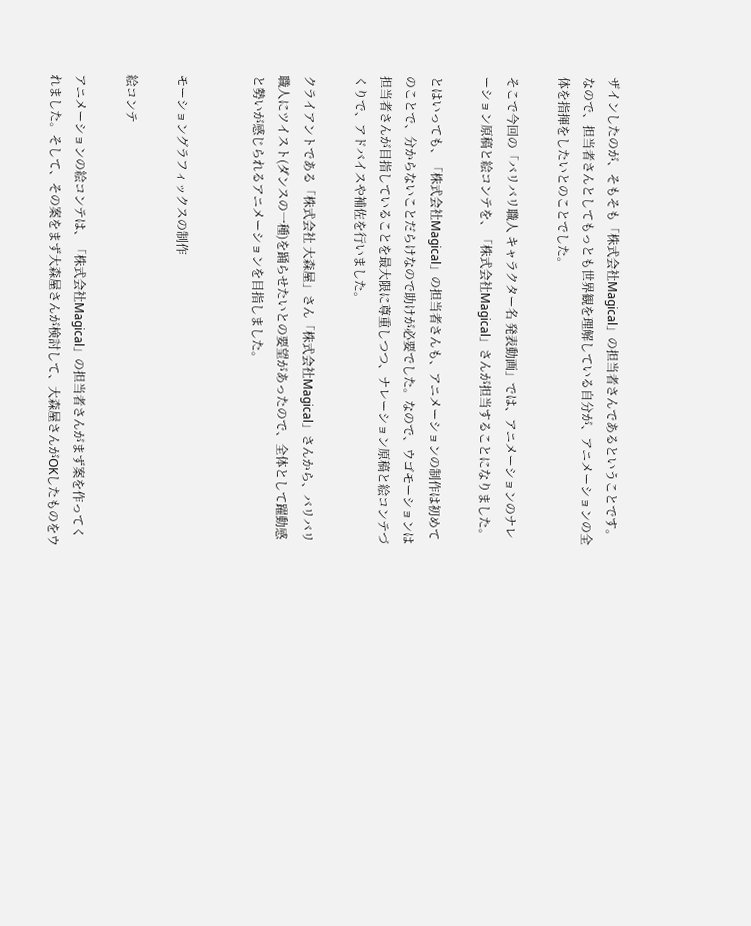ザインしたのが、そもそも「株式会社Magical」の担当者さんであるということです。なので、担当者さんとしてもっとも世界観を理解している自分が、アニメーションの全体を指揮をしたいとのことでした。

そこで今回の「バリバリ職人 キャラクター名 発表動画」では、アニメーションのナレーション原稿と絵コンテを、「株式会社Magical」さんが担当することになりました。

とはいっても、「株式会社Magical」の担当者さんも、アニメーションの制作は初めてのことで、分からないことだらけなので助けが必要でした。なので、ウゴモーションは担当者さんが目指していることを最大限に尊重しつつ、ナレーション原稿と絵コンテづくりで、アドバイスや補佐を行いました。

クライアントである「株式会社 大森屋」さん「株式会社Magical」さんから、バリバリ職人にツイスト(ダンスの一種)を踊らせたいとの要望があったので、全体として躍動感と勢いが感じられるアニメーションを目指しました。


モーショングラフィックスの制作

絵コンテ

アニメーションの絵コンテは、「株式会社Magical」の担当者さんがまず案を作ってくれました。そして、その案をまず大森屋さんが検討して、大森屋さんがOKしたものをウ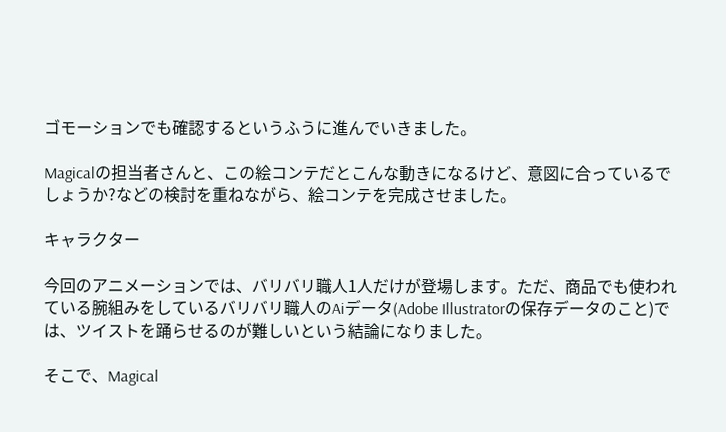ゴモーションでも確認するというふうに進んでいきました。

Magicalの担当者さんと、この絵コンテだとこんな動きになるけど、意図に合っているでしょうか?などの検討を重ねながら、絵コンテを完成させました。

キャラクター

今回のアニメーションでは、バリバリ職人1人だけが登場します。ただ、商品でも使われている腕組みをしているバリバリ職人のAiデータ(Adobe Illustratorの保存データのこと)では、ツイストを踊らせるのが難しいという結論になりました。

そこで、Magical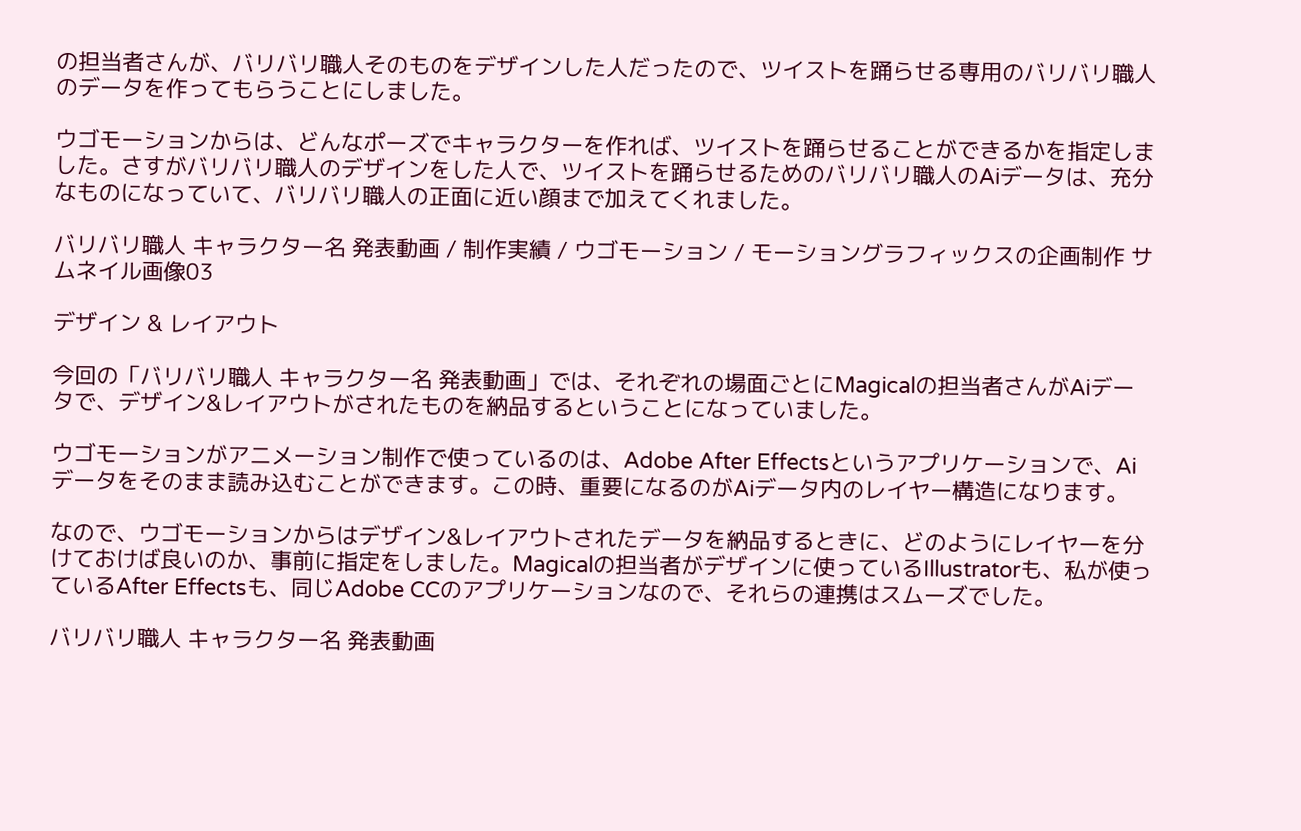の担当者さんが、バリバリ職人そのものをデザインした人だったので、ツイストを踊らせる専用のバリバリ職人のデータを作ってもらうことにしました。

ウゴモーションからは、どんなポーズでキャラクターを作れば、ツイストを踊らせることができるかを指定しました。さすがバリバリ職人のデザインをした人で、ツイストを踊らせるためのバリバリ職人のAiデータは、充分なものになっていて、バリバリ職人の正面に近い顔まで加えてくれました。

バリバリ職人 キャラクター名 発表動画 / 制作実績 / ウゴモーション / モーショングラフィックスの企画制作 サムネイル画像03

デザイン & レイアウト

今回の「バリバリ職人 キャラクター名 発表動画」では、それぞれの場面ごとにMagicalの担当者さんがAiデータで、デザイン&レイアウトがされたものを納品するということになっていました。

ウゴモーションがアニメーション制作で使っているのは、Adobe After Effectsというアプリケーションで、Aiデータをそのまま読み込むことができます。この時、重要になるのがAiデータ内のレイヤー構造になります。

なので、ウゴモーションからはデザイン&レイアウトされたデータを納品するときに、どのようにレイヤーを分けておけば良いのか、事前に指定をしました。Magicalの担当者がデザインに使っているIllustratorも、私が使っているAfter Effectsも、同じAdobe CCのアプリケーションなので、それらの連携はスムーズでした。

バリバリ職人 キャラクター名 発表動画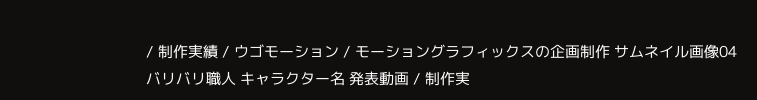/ 制作実績 / ウゴモーション / モーショングラフィックスの企画制作 サムネイル画像04
バリバリ職人 キャラクター名 発表動画 / 制作実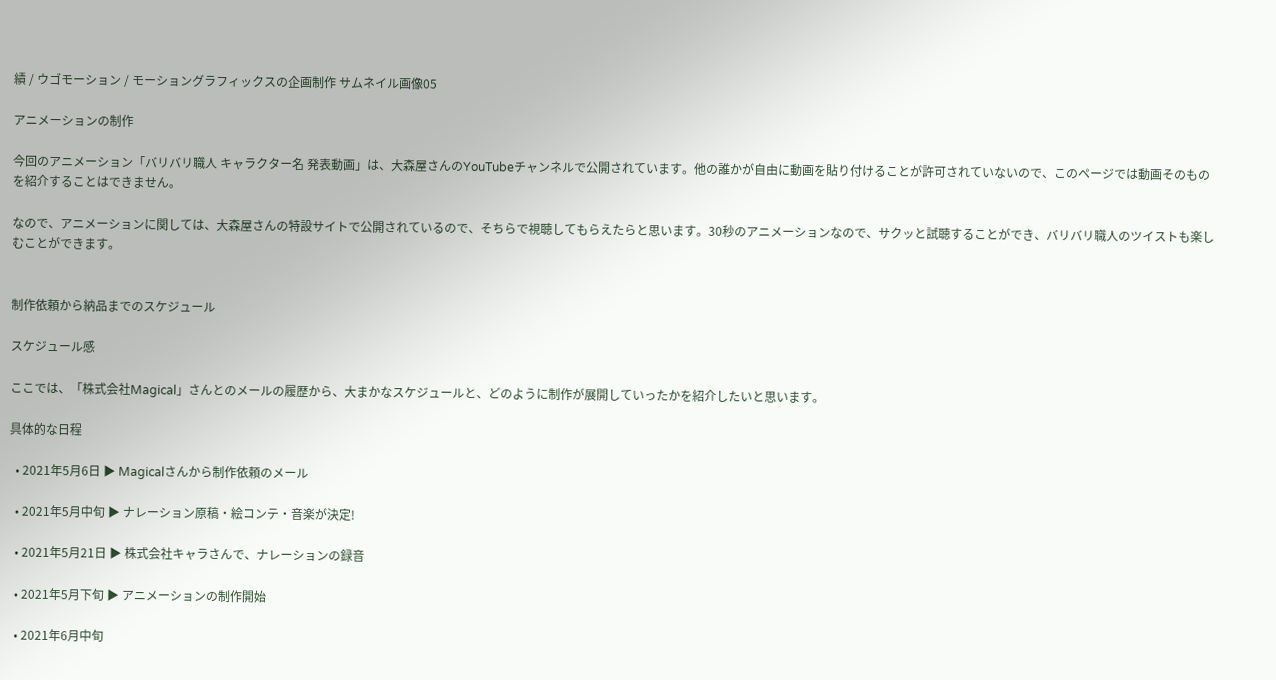績 / ウゴモーション / モーショングラフィックスの企画制作 サムネイル画像05

アニメーションの制作

今回のアニメーション「バリバリ職人 キャラクター名 発表動画」は、大森屋さんのYouTubeチャンネルで公開されています。他の誰かが自由に動画を貼り付けることが許可されていないので、このページでは動画そのものを紹介することはできません。

なので、アニメーションに関しては、大森屋さんの特設サイトで公開されているので、そちらで視聴してもらえたらと思います。30秒のアニメーションなので、サクッと試聴することができ、バリバリ職人のツイストも楽しむことができます。


制作依頼から納品までのスケジュール

スケジュール感

ここでは、「株式会社Magical」さんとのメールの履歴から、大まかなスケジュールと、どのように制作が展開していったかを紹介したいと思います。

具体的な日程

  • 2021年5月6日 ▶ Magicalさんから制作依頼のメール

  • 2021年5月中旬 ▶ ナレーション原稿・絵コンテ・音楽が決定!

  • 2021年5月21日 ▶ 株式会社キャラさんで、ナレーションの録音

  • 2021年5月下旬 ▶ アニメーションの制作開始

  • 2021年6月中旬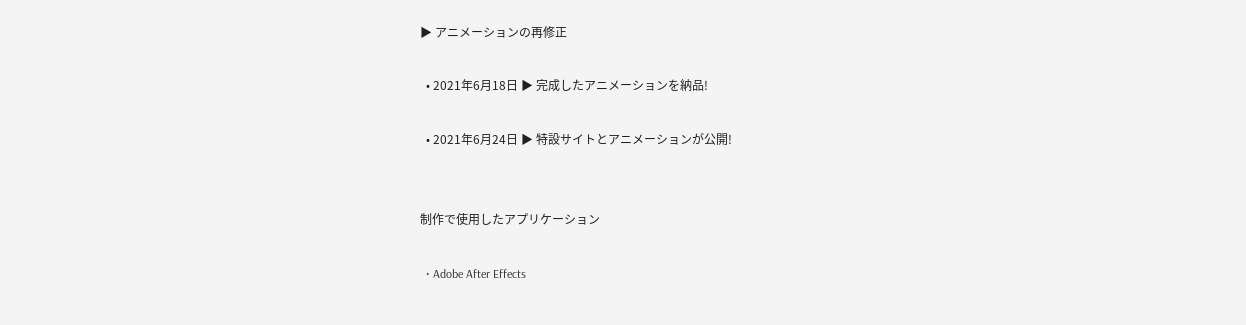▶ アニメーションの再修正

  • 2021年6月18日 ▶ 完成したアニメーションを納品!

  • 2021年6月24日 ▶ 特設サイトとアニメーションが公開!


制作で使用したアプリケーション

  • Adobe After Effects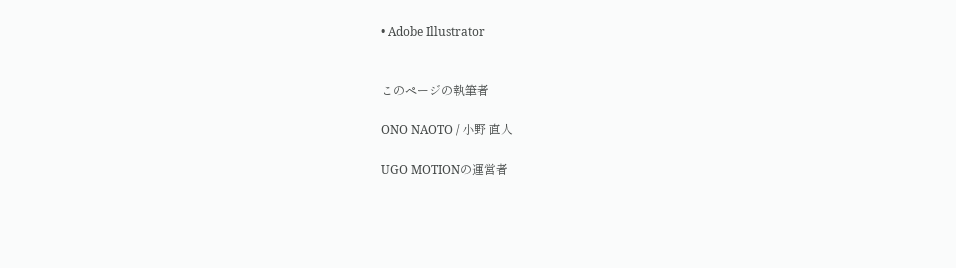• Adobe Illustrator


このページの執筆者

ONO NAOTO / 小野 直人

UGO MOTIONの運営者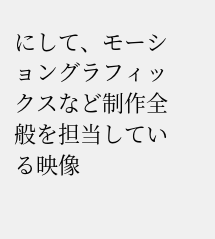にして、モーショングラフィックスなど制作全般を担当している映像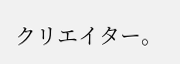クリエイター。